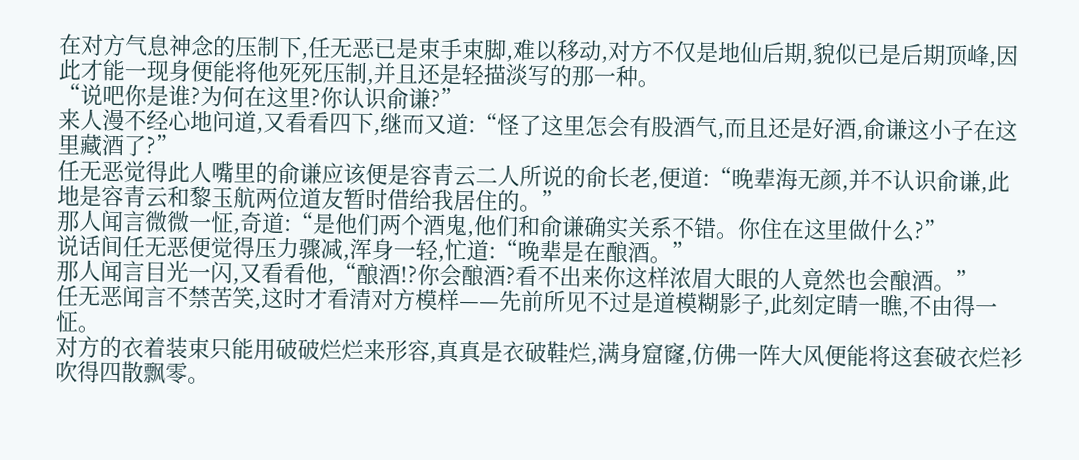在对方气息神念的压制下,任无恶已是束手束脚,难以移动,对方不仅是地仙后期,貌似已是后期顶峰,因此才能一现身便能将他死死压制,并且还是轻描淡写的那一种。
“说吧你是谁?为何在这里?你认识俞谦?”
来人漫不经心地问道,又看看四下,继而又道:“怪了这里怎会有股酒气,而且还是好酒,俞谦这小子在这里藏酒了?”
任无恶觉得此人嘴里的俞谦应该便是容青云二人所说的俞长老,便道:“晚辈海无颜,并不认识俞谦,此地是容青云和黎玉航两位道友暂时借给我居住的。”
那人闻言微微一怔,奇道:“是他们两个酒鬼,他们和俞谦确实关系不错。你住在这里做什么?”
说话间任无恶便觉得压力骤减,浑身一轻,忙道:“晚辈是在酿酒。”
那人闻言目光一闪,又看看他,“酿酒!?你会酿酒?看不出来你这样浓眉大眼的人竟然也会酿酒。”
任无恶闻言不禁苦笑,这时才看清对方模样——先前所见不过是道模糊影子,此刻定睛一瞧,不由得一怔。
对方的衣着装束只能用破破烂烂来形容,真真是衣破鞋烂,满身窟窿,仿佛一阵大风便能将这套破衣烂衫吹得四散飘零。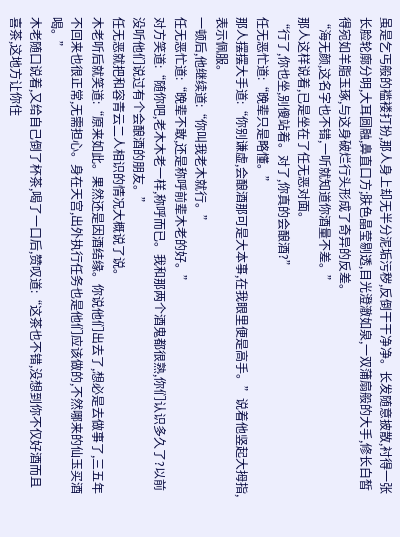虽是乞丐般的褴褛打扮,那人身上却无半分泥垢污秽,反倒干干净净。长发随意披散,衬得一张长脸轮廓分明,大耳圆融,鼻直口方;肤色晶莹剔透,目光澄澈如泉,一双蒲扇般的大手,修长白皙得宛如羊脂玉琢,与这身破烂行头形成了奇异的反差。
“海无颜,这名字也不错,一听就知道你酒量不差。”
那人这样说着,已是坐在了任无恶对面。
“行了,你也坐,别傻站着。对了,你真的会酿酒?”
任无恶忙道:“晚辈只是略懂。”
那人摆摆大手道:“你别谦虚,会酿酒那可是大本事,在我眼里便是高手。”说着他竖起大拇指,表示佩服。
一顿后,他继续道:“你叫我老木就行。”
任无恶忙道:“晚辈不敢,还是称呼前辈木老的好。”
对方笑道:“随你吧,老木木老一样,称呼而已。我和那两个酒鬼都很熟,你们认识多久了?以前没听他们说过有个会酿酒的朋友。”
任无恶就把和容青云二人相识的情况大概说了说。
木老听后就笑道:“原来如此。果然还是因酒结缘。你说他们出去了,想必是去做事了,三五年不回来也很正常,无需担心。身在天宫,出外执行任务也是他们应该做的,不然哪来的仙玉买酒喝。”
木老随口说着,又给自己倒了杯茶,喝了一口后,赞叹道:“这茶也不错,没想到你不仅好酒而且喜茶,这地方让你住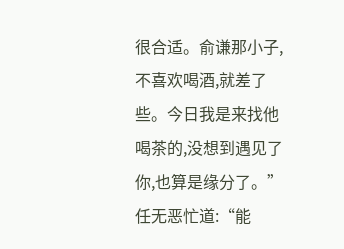很合适。俞谦那小子,不喜欢喝酒,就差了些。今日我是来找他喝茶的,没想到遇见了你,也算是缘分了。”
任无恶忙道:“能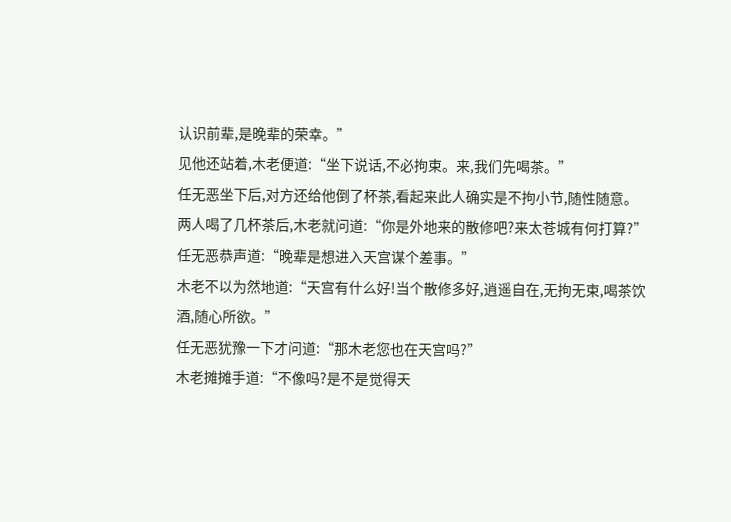认识前辈,是晚辈的荣幸。”
见他还站着,木老便道:“坐下说话,不必拘束。来,我们先喝茶。”
任无恶坐下后,对方还给他倒了杯茶,看起来此人确实是不拘小节,随性随意。
两人喝了几杯茶后,木老就问道:“你是外地来的散修吧?来太苍城有何打算?”
任无恶恭声道:“晚辈是想进入天宫谋个差事。”
木老不以为然地道:“天宫有什么好!当个散修多好,逍遥自在,无拘无束,喝茶饮酒,随心所欲。”
任无恶犹豫一下才问道:“那木老您也在天宫吗?”
木老摊摊手道:“不像吗?是不是觉得天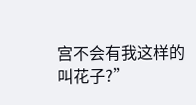宫不会有我这样的叫花子?”